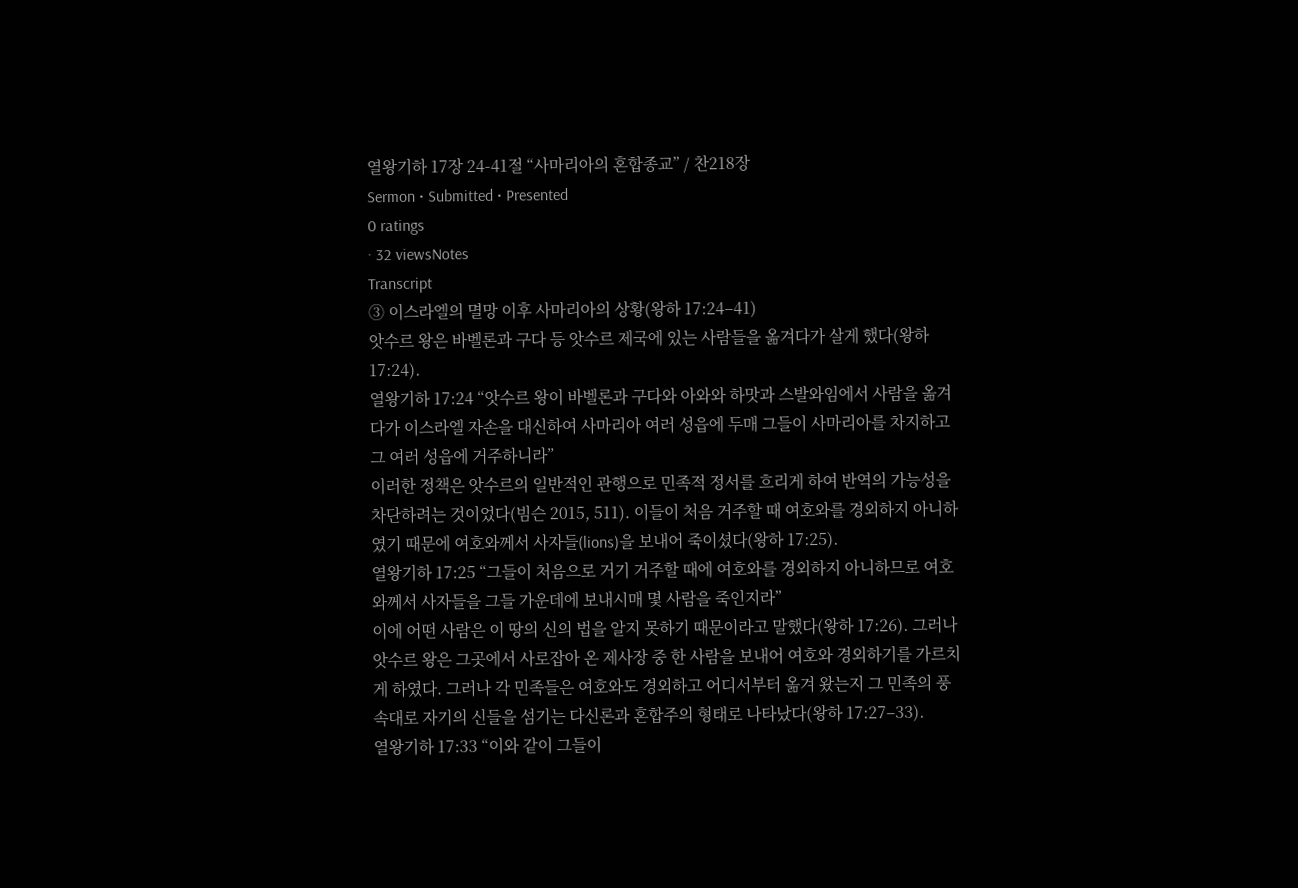열왕기하 17장 24-41절 “사마리아의 혼합종교” / 찬218장
Sermon • Submitted • Presented
0 ratings
· 32 viewsNotes
Transcript
③ 이스라엘의 멸망 이후 사마리아의 상황(왕하 17:24–41)
앗수르 왕은 바벨론과 구다 등 앗수르 제국에 있는 사람들을 옮겨다가 살게 했다(왕하 17:24).
열왕기하 17:24 “앗수르 왕이 바벨론과 구다와 아와와 하맛과 스발와임에서 사람을 옮겨다가 이스라엘 자손을 대신하여 사마리아 여러 성읍에 두매 그들이 사마리아를 차지하고 그 여러 성읍에 거주하니라”
이러한 정책은 앗수르의 일반적인 관행으로 민족적 정서를 흐리게 하여 반역의 가능성을 차단하려는 것이었다(빔슨 2015, 511). 이들이 처음 거주할 때 여호와를 경외하지 아니하였기 때문에 여호와께서 사자들(lions)을 보내어 죽이셨다(왕하 17:25).
열왕기하 17:25 “그들이 처음으로 거기 거주할 때에 여호와를 경외하지 아니하므로 여호와께서 사자들을 그들 가운데에 보내시매 몇 사람을 죽인지라”
이에 어떤 사람은 이 땅의 신의 법을 알지 못하기 때문이라고 말했다(왕하 17:26). 그러나 앗수르 왕은 그곳에서 사로잡아 온 제사장 중 한 사람을 보내어 여호와 경외하기를 가르치게 하였다. 그러나 각 민족들은 여호와도 경외하고 어디서부터 옮겨 왔는지 그 민족의 풍속대로 자기의 신들을 섬기는 다신론과 혼합주의 형태로 나타났다(왕하 17:27–33).
열왕기하 17:33 “이와 같이 그들이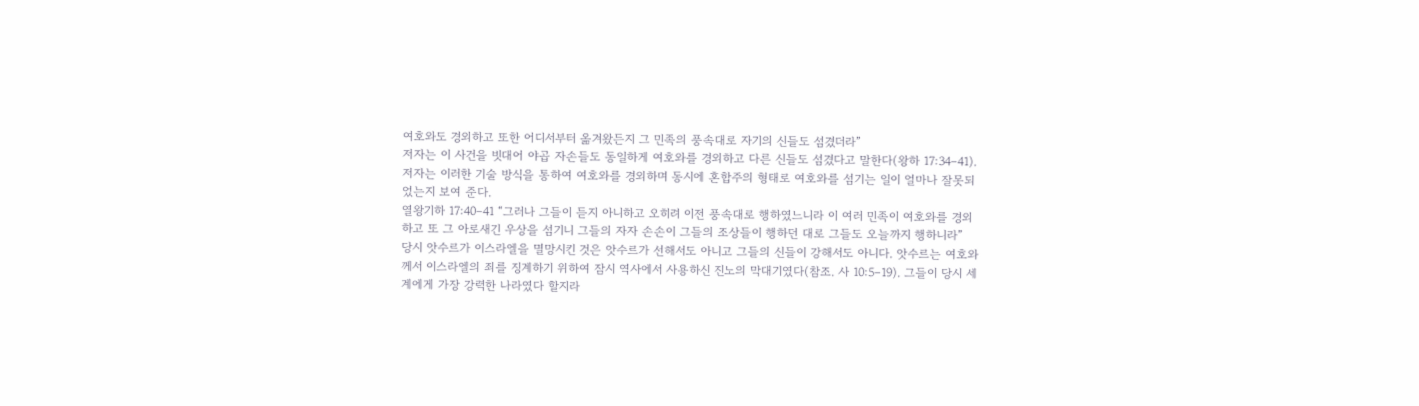여호와도 경외하고 또한 어디서부터 옮겨왔든지 그 민족의 풍속대로 자기의 신들도 섬겼더라”
저자는 이 사건을 빗대어 야곱 자손들도 동일하게 여호와를 경외하고 다른 신들도 섬겼다고 말한다(왕하 17:34–41). 저자는 이러한 기술 방식을 통하여 여호와를 경외하며 동시에 혼합주의 형태로 여호와를 섬기는 일이 얼마나 잘못되었는지 보여 준다.
열왕기하 17:40–41 “그러나 그들이 듣지 아니하고 오히려 이전 풍속대로 행하였느니라 이 여러 민족이 여호와를 경외하고 또 그 아로새긴 우상을 섬기니 그들의 자자 손손이 그들의 조상들이 행하던 대로 그들도 오늘까지 행하니라”
당시 앗수르가 이스라엘을 멸망시킨 것은 앗수르가 선해서도 아니고 그들의 신들이 강해서도 아니다. 앗수르는 여호와께서 이스라엘의 죄를 징계하기 위하여 잠시 역사에서 사용하신 진노의 막대기였다(참조. 사 10:5–19). 그들이 당시 세계에게 가장 강력한 나라였다 할지라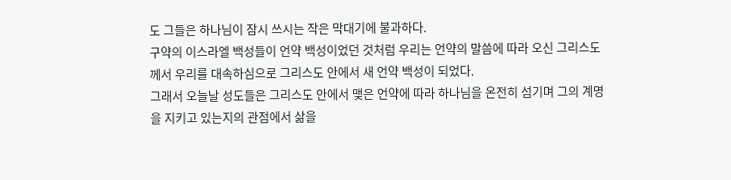도 그들은 하나님이 잠시 쓰시는 작은 막대기에 불과하다.
구약의 이스라엘 백성들이 언약 백성이었던 것처럼 우리는 언약의 말씀에 따라 오신 그리스도께서 우리를 대속하심으로 그리스도 안에서 새 언약 백성이 되었다.
그래서 오늘날 성도들은 그리스도 안에서 맺은 언약에 따라 하나님을 온전히 섬기며 그의 계명을 지키고 있는지의 관점에서 삶을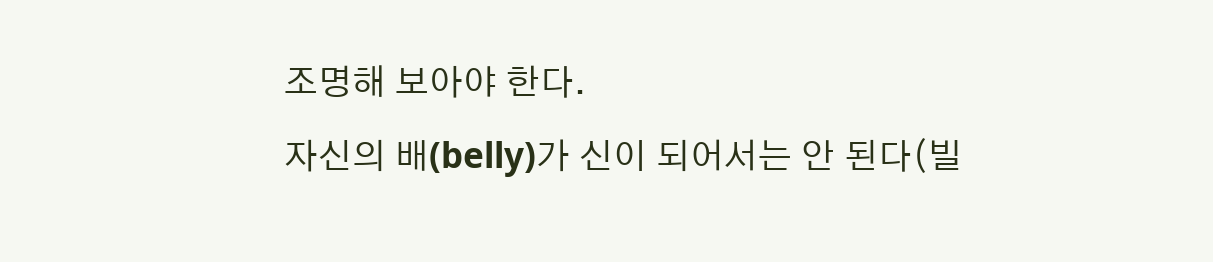조명해 보아야 한다.
자신의 배(belly)가 신이 되어서는 안 된다(빌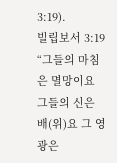3:19).
빌립보서 3:19 “그들의 마침은 멸망이요 그들의 신은 배(위)요 그 영광은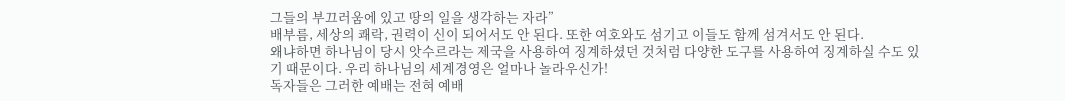그들의 부끄러움에 있고 땅의 일을 생각하는 자라”
배부름, 세상의 쾌락, 권력이 신이 되어서도 안 된다. 또한 여호와도 섬기고 이들도 함께 섬겨서도 안 된다.
왜냐하면 하나님이 당시 앗수르라는 제국을 사용하여 징계하셨던 것처럼 다양한 도구를 사용하여 징계하실 수도 있기 때문이다. 우리 하나님의 세계경영은 얼마나 놀라우신가!
독자들은 그러한 예배는 전혀 예배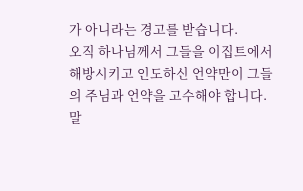가 아니라는 경고를 받습니다.
오직 하나님께서 그들을 이집트에서 해방시키고 인도하신 언약만이 그들의 주님과 언약을 고수해야 합니다.
말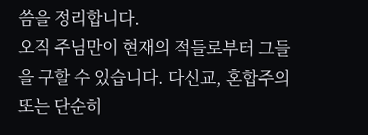씀을 정리합니다.
오직 주님만이 현재의 적들로부터 그들을 구할 수 있습니다. 다신교, 혼합주의 또는 단순히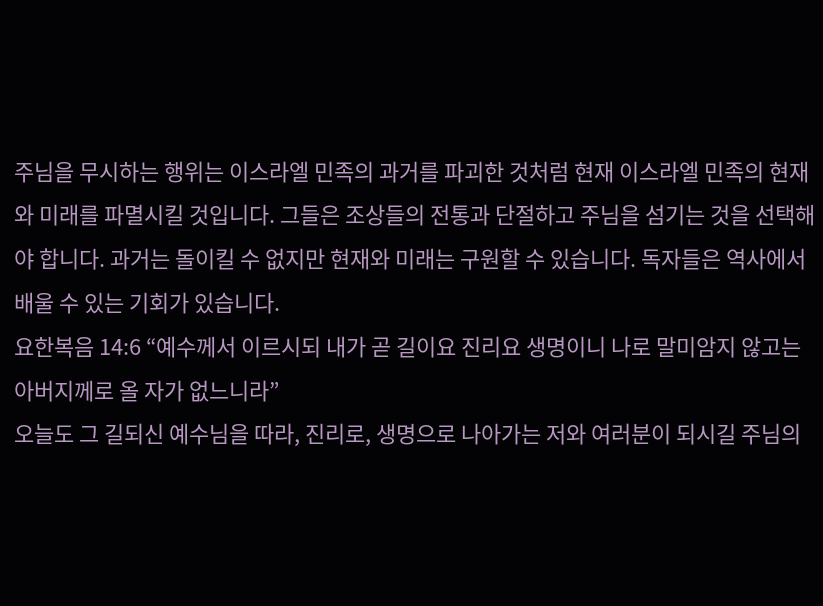주님을 무시하는 행위는 이스라엘 민족의 과거를 파괴한 것처럼 현재 이스라엘 민족의 현재와 미래를 파멸시킬 것입니다. 그들은 조상들의 전통과 단절하고 주님을 섬기는 것을 선택해야 합니다. 과거는 돌이킬 수 없지만 현재와 미래는 구원할 수 있습니다. 독자들은 역사에서 배울 수 있는 기회가 있습니다.
요한복음 14:6 “예수께서 이르시되 내가 곧 길이요 진리요 생명이니 나로 말미암지 않고는 아버지께로 올 자가 없느니라”
오늘도 그 길되신 예수님을 따라, 진리로, 생명으로 나아가는 저와 여러분이 되시길 주님의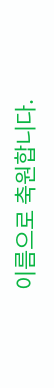이름으로 축원합니다.